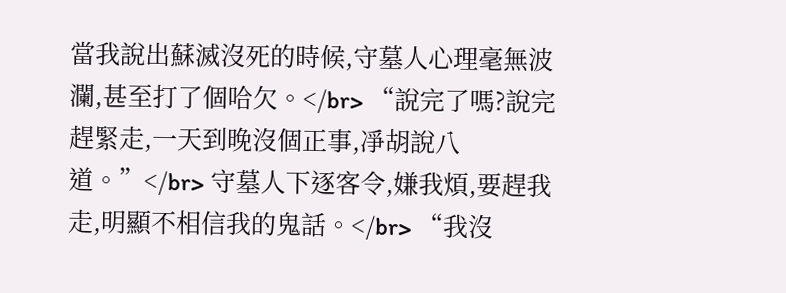當我說出蘇滅沒死的時候,守墓人心理毫無波瀾,甚至打了個哈欠。</br> “說完了嗎?說完趕緊走,一天到晚沒個正事,凈胡說八道。”</br> 守墓人下逐客令,嫌我煩,要趕我走,明顯不相信我的鬼話。</br> “我沒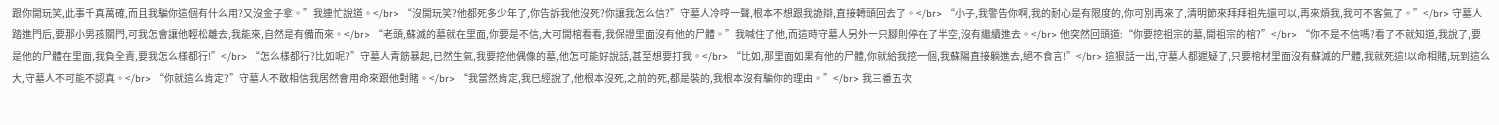跟你開玩笑,此事千真萬確,而且我騙你這個有什么用?又沒金子拿。”我連忙說道。</br> “沒開玩笑?他都死多少年了,你告訴我他沒死?你讓我怎么信?”守墓人冷哼一聲,根本不想跟我詭辯,直接轉頭回去了。</br> “小子,我警告你啊,我的耐心是有限度的,你可別再來了,清明節來拜拜祖先還可以,再來煩我,我可不客氣了。”</br> 守墓人踏進門后,要那小男孩關門,可我怎會讓他輕松離去,我能來,自然是有備而來。</br> “老頭,蘇滅的墓就在里面,你要是不信,大可開棺看看,我保證里面沒有他的尸體。”我喊住了他,而這時守墓人另外一只腳則停在了半空,沒有繼續進去。</br> 他突然回頭道:“你要挖祖宗的墓,開祖宗的棺?”</br> “你不是不信嗎?看了不就知道,我說了,要是他的尸體在里面,我負全責,要我怎么樣都行!”</br> “怎么樣都行?比如呢?”守墓人青筋暴起,已然生氣,我要挖他偶像的墓,他怎可能好說話,甚至想要打我。</br> “比如,那里面如果有他的尸體,你就給我挖一個,我蘇陽直接躺進去,絕不食言!”</br> 這狠話一出,守墓人都遲疑了,只要棺材里面沒有蘇滅的尸體,我就死這!以命相賭,玩到這么大,守墓人不可能不認真。</br> “你就這么肯定?”守墓人不敢相信我居然會用命來跟他對賭。</br> “我當然肯定,我已經說了,他根本沒死,之前的死,都是裝的,我根本沒有騙你的理由。”</br> 我三番五次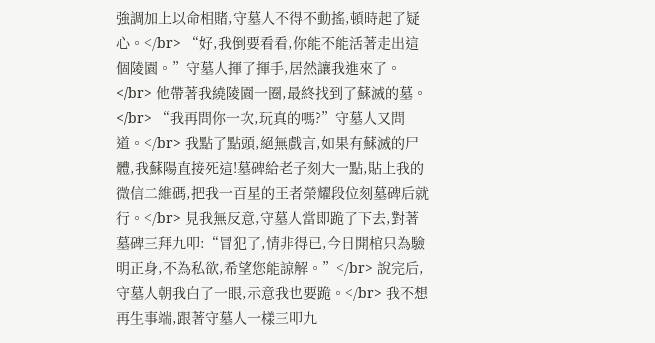強調加上以命相賭,守墓人不得不動搖,頓時起了疑心。</br> “好,我倒要看看,你能不能活著走出這個陵園。”守墓人揮了揮手,居然讓我進來了。</br> 他帶著我繞陵園一圈,最終找到了蘇滅的墓。</br> “我再問你一次,玩真的嗎?”守墓人又問道。</br> 我點了點頭,絕無戲言,如果有蘇滅的尸體,我蘇陽直接死這!墓碑給老子刻大一點,貼上我的微信二維碼,把我一百星的王者榮耀段位刻墓碑后就行。</br> 見我無反意,守墓人當即跪了下去,對著墓碑三拜九叩:“冒犯了,情非得已,今日開棺只為驗明正身,不為私欲,希望您能諒解。”</br> 說完后,守墓人朝我白了一眼,示意我也要跪。</br> 我不想再生事端,跟著守墓人一樣三叩九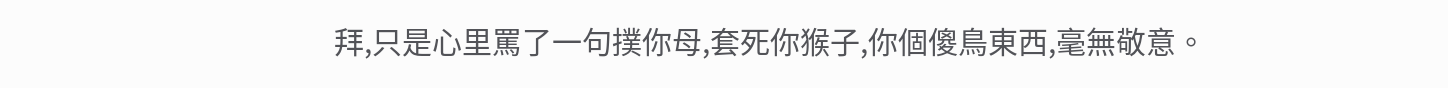拜,只是心里罵了一句撲你母,套死你猴子,你個傻鳥東西,毫無敬意。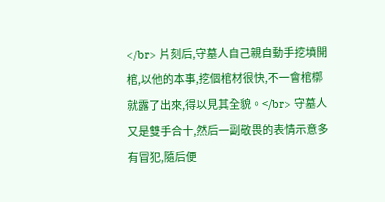</br> 片刻后,守墓人自己親自動手挖墳開棺,以他的本事,挖個棺材很快,不一會棺槨就露了出來,得以見其全貌。</br> 守墓人又是雙手合十,然后一副敬畏的表情示意多有冒犯,隨后便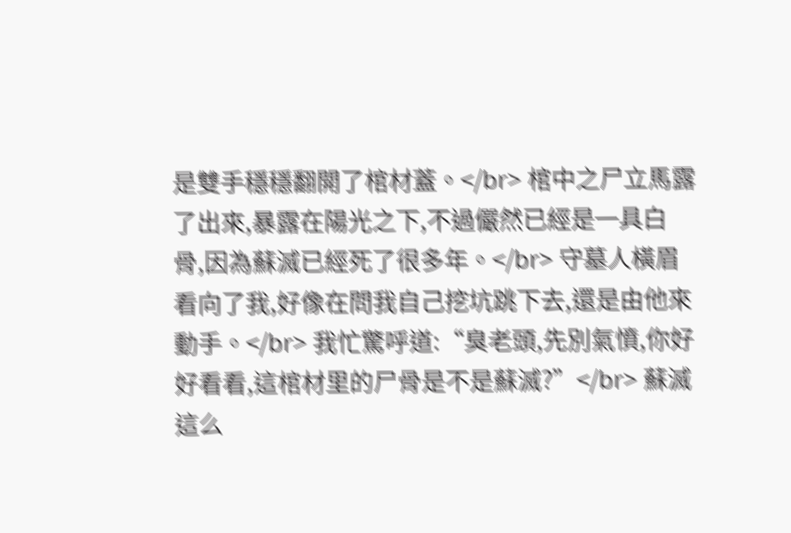是雙手穩穩翻開了棺材蓋。</br> 棺中之尸立馬露了出來,暴露在陽光之下,不過儼然已經是一具白骨,因為蘇滅已經死了很多年。</br> 守墓人橫眉看向了我,好像在問我自己挖坑跳下去,還是由他來動手。</br> 我忙驚呼道:“臭老頭,先別氣憤,你好好看看,這棺材里的尸骨是不是蘇滅?”</br> 蘇滅這么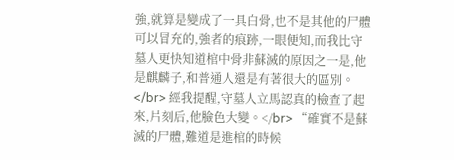強,就算是變成了一具白骨,也不是其他的尸體可以冒充的,強者的痕跡,一眼便知,而我比守墓人更快知道棺中骨非蘇滅的原因之一是,他是麒麟子,和普通人還是有著很大的區別。</br> 經我提醒,守墓人立馬認真的檢查了起來,片刻后,他臉色大變。</br> “確實不是蘇滅的尸體,難道是進棺的時候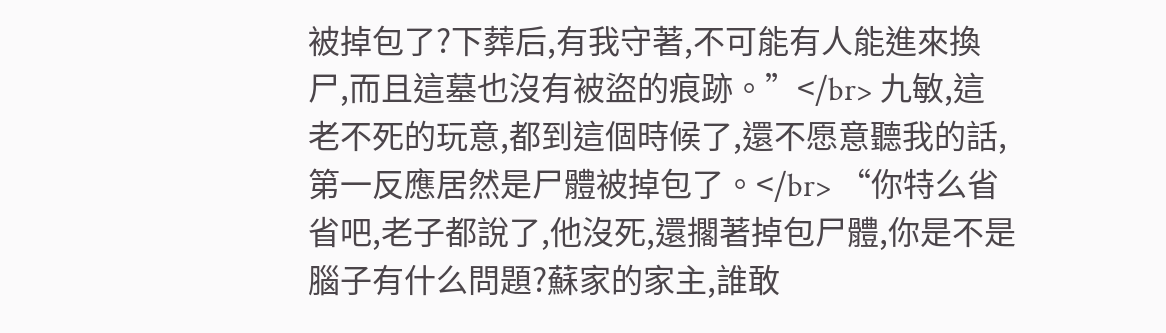被掉包了?下葬后,有我守著,不可能有人能進來換尸,而且這墓也沒有被盜的痕跡。”</br> 九敏,這老不死的玩意,都到這個時候了,還不愿意聽我的話,第一反應居然是尸體被掉包了。</br> “你特么省省吧,老子都說了,他沒死,還擱著掉包尸體,你是不是腦子有什么問題?蘇家的家主,誰敢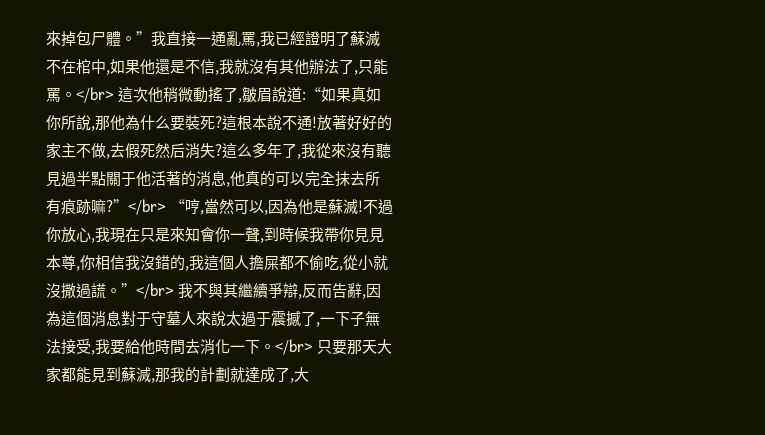來掉包尸體。”我直接一通亂罵,我已經證明了蘇滅不在棺中,如果他還是不信,我就沒有其他辦法了,只能罵。</br> 這次他稍微動搖了,皺眉說道:“如果真如你所說,那他為什么要裝死?這根本說不通!放著好好的家主不做,去假死然后消失?這么多年了,我從來沒有聽見過半點關于他活著的消息,他真的可以完全抹去所有痕跡嘛?”</br> “哼,當然可以,因為他是蘇滅!不過你放心,我現在只是來知會你一聲,到時候我帶你見見本尊,你相信我沒錯的,我這個人擔屎都不偷吃,從小就沒撒過謊。”</br> 我不與其繼續爭辯,反而告辭,因為這個消息對于守墓人來說太過于震撼了,一下子無法接受,我要給他時間去消化一下。</br> 只要那天大家都能見到蘇滅,那我的計劃就達成了,大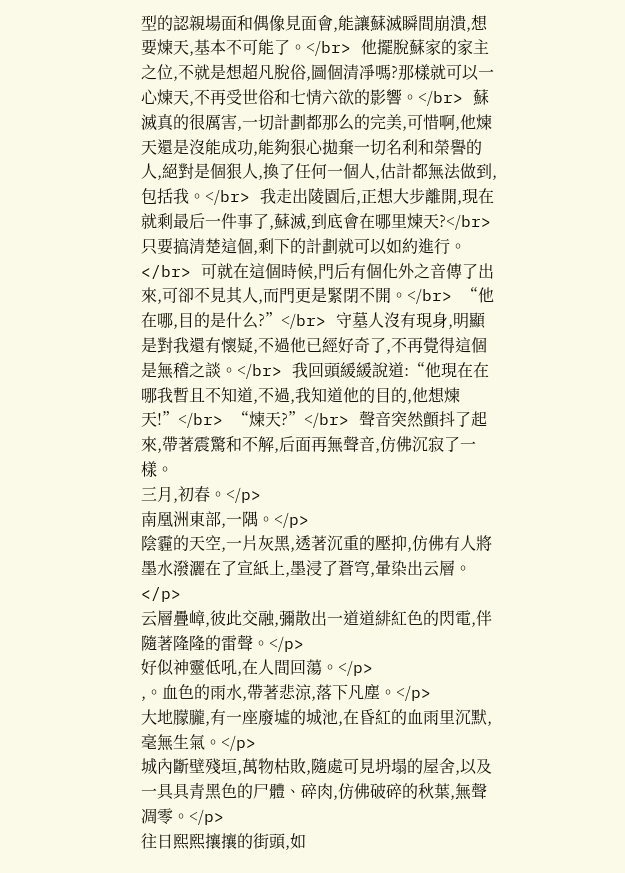型的認親場面和偶像見面會,能讓蘇滅瞬間崩潰,想要煉天,基本不可能了。</br> 他擺脫蘇家的家主之位,不就是想超凡脫俗,圖個清凈嗎?那樣就可以一心煉天,不再受世俗和七情六欲的影響。</br> 蘇滅真的很厲害,一切計劃都那么的完美,可惜啊,他煉天還是沒能成功,能夠狠心拋棄一切名利和榮譽的人,絕對是個狠人,換了任何一個人,估計都無法做到,包括我。</br> 我走出陵園后,正想大步離開,現在就剩最后一件事了,蘇滅,到底會在哪里煉天?</br> 只要搞清楚這個,剩下的計劃就可以如約進行。</br> 可就在這個時候,門后有個化外之音傳了出來,可卻不見其人,而門更是緊閉不開。</br> “他在哪,目的是什么?”</br> 守墓人沒有現身,明顯是對我還有懷疑,不過他已經好奇了,不再覺得這個是無稽之談。</br> 我回頭緩緩說道:“他現在在哪我暫且不知道,不過,我知道他的目的,他想煉天!”</br> “煉天?”</br> 聲音突然顫抖了起來,帶著震驚和不解,后面再無聲音,仿佛沉寂了一樣。
三月,初春。</p>
南凰洲東部,一隅。</p>
陰霾的天空,一片灰黑,透著沉重的壓抑,仿佛有人將墨水潑灑在了宣紙上,墨浸了蒼穹,暈染出云層。</p>
云層疊嶂,彼此交融,彌散出一道道緋紅色的閃電,伴隨著隆隆的雷聲。</p>
好似神靈低吼,在人間回蕩。</p>
,。血色的雨水,帶著悲涼,落下凡塵。</p>
大地朦朧,有一座廢墟的城池,在昏紅的血雨里沉默,毫無生氣。</p>
城內斷壁殘垣,萬物枯敗,隨處可見坍塌的屋舍,以及一具具青黑色的尸體、碎肉,仿佛破碎的秋葉,無聲凋零。</p>
往日熙熙攘攘的街頭,如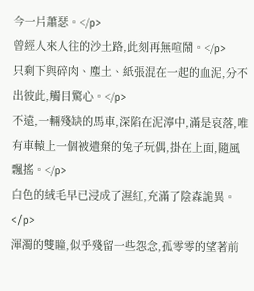今一片蕭瑟。</p>
曾經人來人往的沙土路,此刻再無喧鬧。</p>
只剩下與碎肉、塵土、紙張混在一起的血泥,分不出彼此,觸目驚心。</p>
不遠,一輛殘缺的馬車,深陷在泥濘中,滿是哀落,唯有車轅上一個被遺棄的兔子玩偶,掛在上面,隨風飄搖。</p>
白色的絨毛早已浸成了濕紅,充滿了陰森詭異。</p>
渾濁的雙瞳,似乎殘留一些怨念,孤零零的望著前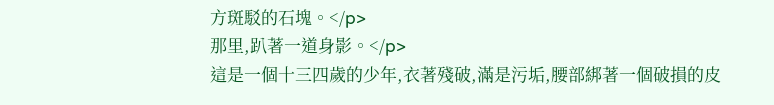方斑駁的石塊。</p>
那里,趴著一道身影。</p>
這是一個十三四歲的少年,衣著殘破,滿是污垢,腰部綁著一個破損的皮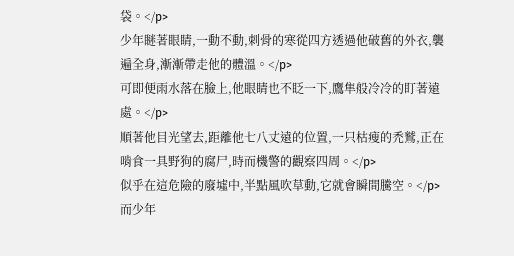袋。</p>
少年瞇著眼睛,一動不動,刺骨的寒從四方透過他破舊的外衣,襲遍全身,漸漸帶走他的體溫。</p>
可即便雨水落在臉上,他眼睛也不眨一下,鷹隼般冷冷的盯著遠處。</p>
順著他目光望去,距離他七八丈遠的位置,一只枯瘦的禿鷲,正在啃食一具野狗的腐尸,時而機警的觀察四周。</p>
似乎在這危險的廢墟中,半點風吹草動,它就會瞬間騰空。</p>
而少年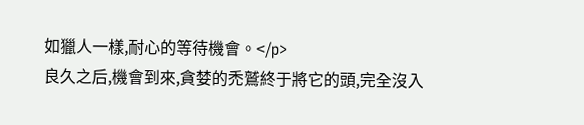如獵人一樣,耐心的等待機會。</p>
良久之后,機會到來,貪婪的禿鷲終于將它的頭,完全沒入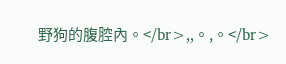野狗的腹腔內。</br>,,。,。</br>